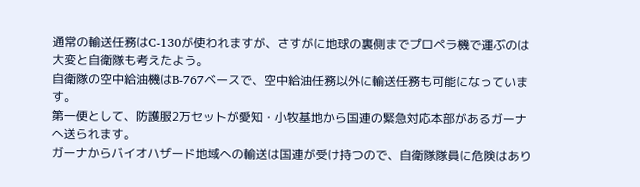通常の輸送任務はC-130が使われますが、さすがに地球の裏側までプロペラ機で運ぶのは大変と自衛隊も考えたよう。
自衛隊の空中給油機はB-767ベースで、空中給油任務以外に輸送任務も可能になっています。
第一便として、防護服2万セットが愛知・小牧基地から国連の緊急対応本部があるガーナへ送られます。
ガーナからバイオハザード地域への輸送は国連が受け持つので、自衛隊隊員に危険はあり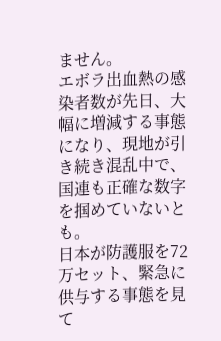ません。
エボラ出血熱の感染者数が先日、大幅に増減する事態になり、現地が引き続き混乱中で、国連も正確な数字を掴めていないとも。
日本が防護服を72万セット、緊急に供与する事態を見て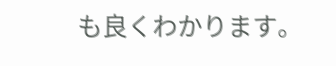も良くわかります。